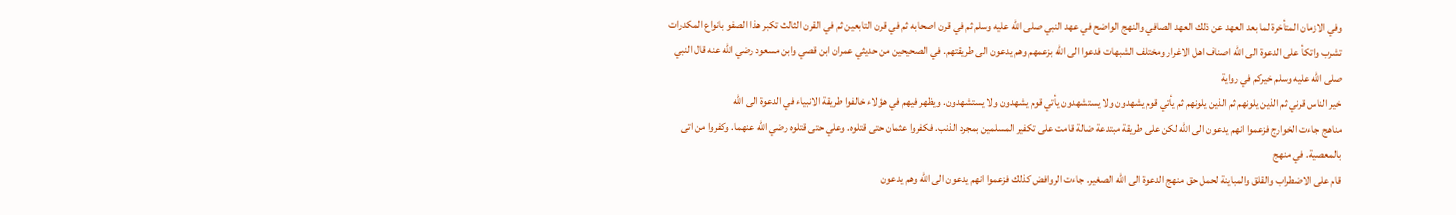وفي الازمان المتأخرة لما بعد العهد عن ذلك العهد الصافي والنهج الواضح في عهد النبي صلى الله عليه وسلم ثم في قرن اصحابه ثم في قرن التابعين ثم في القرن الثالث تكبر هذا الصفو بانواع المكدرات
تشرب واتكأ على الدعوة الى الله اصناف اهل الاغرار ومختلف الشبهات فدعوا الى الله بزعمهم وهم يدعون الى طريقتهم. في الصحيحين من حديثي عمران ابن قصي وابن مسعود رضي الله عنه قال النبي صلى الله عليه وسلم خيركم في رواية
خير الناس قرني ثم الذين يلونهم ثم الذين يلونهم ثم يأتي قوم يشهدون ولا يستشهدون يأتي قوم يشهدون ولا يستشهدون. ويظهر فيهم في هؤلاء خالفوا طريقة الانبياء في الدعوة الى الله
مناهج جاءت الخوارج فزعموا انهم يدعون الى الله لكن على طريقة مبتدعة ضالة قامت على تكفير المسلمين بمجرد الذنب. فكفروا عثمان حتى قتلوه. وعلي حتى قتلوه رضي الله عنهما. وكفروا من اتى بالمعصية. في منهج
قام على الاضطراب والقلق والمباينة لحمل حق منهج الدعوة الى الله الصغير. جاءت الروافض كذلك فزعموا انهم يدعون الى الله وهم يدعون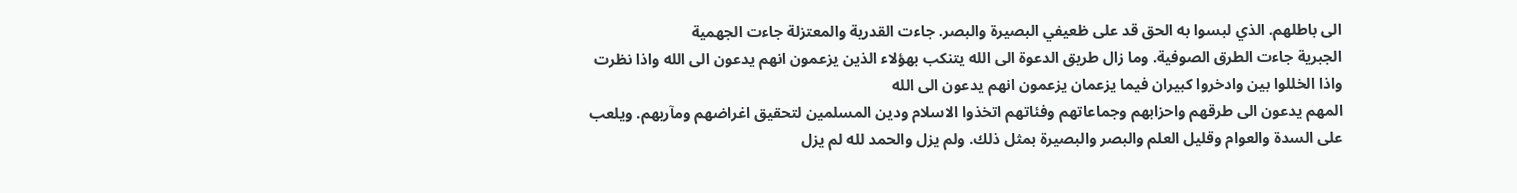الى باطلهم. الذي لبسوا به الحق قد على ظعيفي البصيرة والبصر. جاءت القدرية والمعتزلة جاءت الجهمية
الجبرية جاءت الطرق الصوفية. وما زال طريق الدعوة الى الله يتنكب بهؤلاء الذين يزعمون انهم يدعون الى الله واذا نظرت واذا الخللوا بين وادخروا كبيران فيما يزعمان يزعمون انهم يدعون الى الله
المهم يدعون الى طرقهم واحزابهم وجماعاتهم وفئاتهم اتخذوا الاسلام ودين المسلمين لتحقيق اغراضهم ومآربهم. ويلعب على السدة والعوام وقليل العلم والبصر والبصيرة بمثل ذلك. ولم يزل والحمد لله لم يزل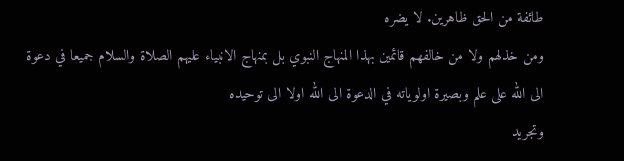طائفة من الحق ظاهرين. لا يضره
ومن خذلهم ولا من خالفهم قائمين بهذا المنهاج النبوي بل بمنهاج الانبياء عليهم الصلاة والسلام جميعا في دعوة الى الله على علم وبصيرة اولوياته في الدعوة الى الله اولا الى توحيده
وتجريد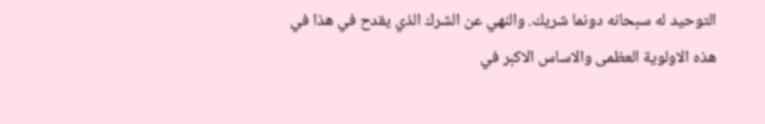التوحيد له سبحانه دونما شريك. والنهي عن الشرك الذي يقدح في هذا في هذه الاولوية العظمى والاساس الاكبر في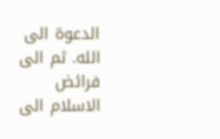الدعوة الى الله. ثم الى فرائض الاسلام الى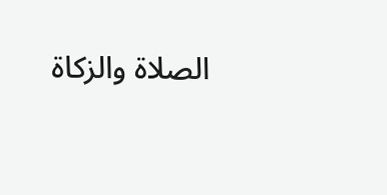الصلاة والزكاة